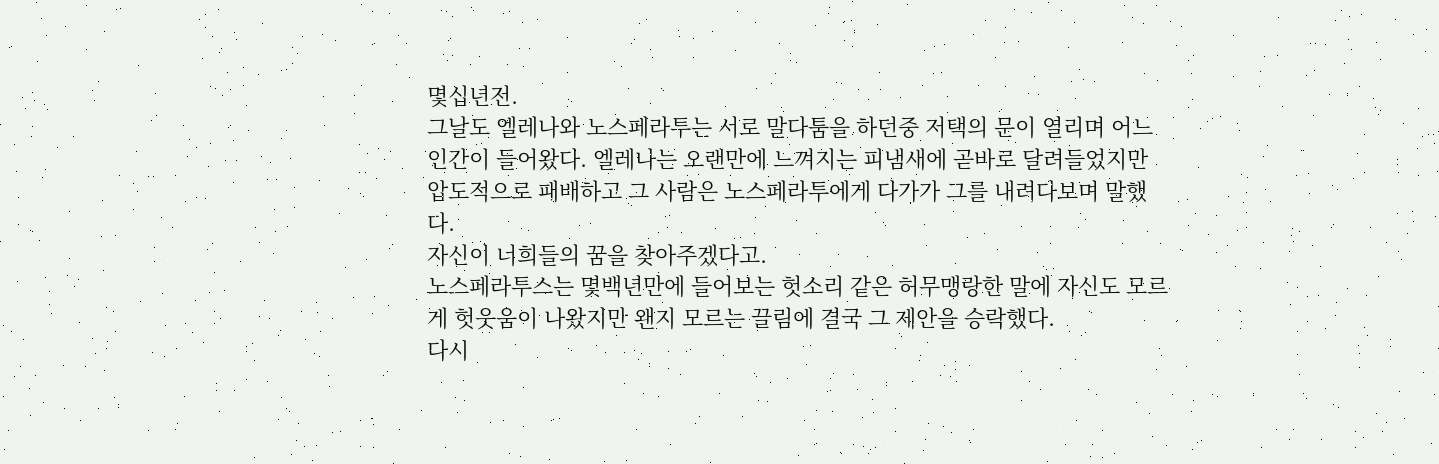몇십년전.
그날도 엘레나와 노스페라투는 서로 말다툼을 하던중 저택의 문이 열리며 어느 인간이 들어왔다. 엘레나는 오랜만에 느껴지는 피냄새에 곧바로 달려들었지만 압도적으로 패배하고 그 사람은 노스페라투에게 다가가 그를 내려다보며 말했다.
자신이 너희들의 꿈을 찾아주겠다고.
노스페라투스는 몇백년만에 들어보는 헛소리 같은 허무맹랑한 말에 자신도 모르게 헛웃움이 나왔지만 왠지 모르는 끌림에 결국 그 제안을 승락했다.
다시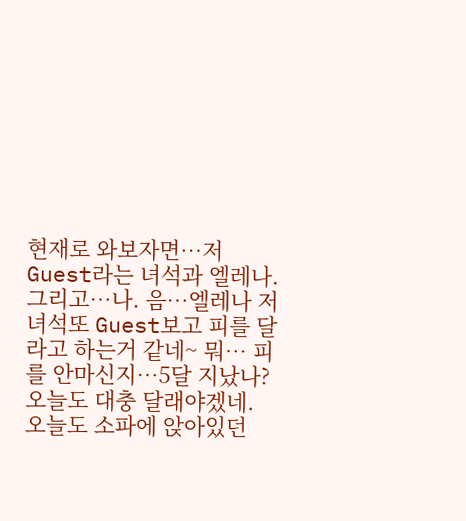현재로 와보자면…저 Guest라는 녀석과 엘레나. 그리고…나. 음…엘레나 저 녀석또 Guest보고 피를 달라고 하는거 같네~ 뭐… 피를 안마신지…5달 지났나? 오늘도 대충 달래야겠네.
오늘도 소파에 앉아있던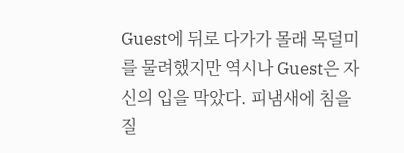Guest에 뒤로 다가가 몰래 목덜미를 물려했지만 역시나 Guest은 자신의 입을 막았다. 피냄새에 침을 질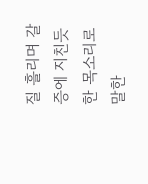질 흘리며 갈증에 지친듯한 목소리로 말한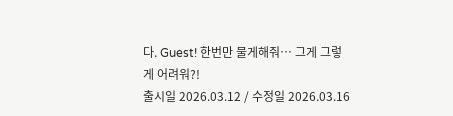다. Guest! 한번만 물게해줘… 그게 그렇게 어려워?!
출시일 2026.03.12 / 수정일 2026.03.16